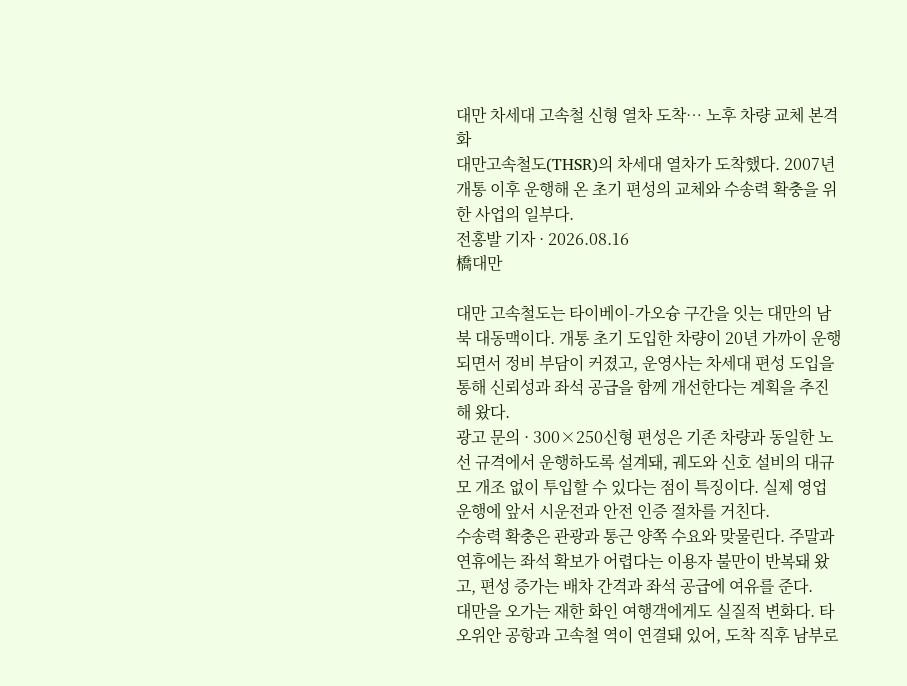대만 차세대 고속철 신형 열차 도착… 노후 차량 교체 본격화
대만고속철도(THSR)의 차세대 열차가 도착했다. 2007년 개통 이후 운행해 온 초기 편성의 교체와 수송력 확충을 위한 사업의 일부다.
전홍발 기자 · 2026.08.16
橋대만

대만 고속철도는 타이베이-가오슝 구간을 잇는 대만의 남북 대동맥이다. 개통 초기 도입한 차량이 20년 가까이 운행되면서 정비 부담이 커졌고, 운영사는 차세대 편성 도입을 통해 신뢰성과 좌석 공급을 함께 개선한다는 계획을 추진해 왔다.
광고 문의 · 300×250신형 편성은 기존 차량과 동일한 노선 규격에서 운행하도록 설계돼, 궤도와 신호 설비의 대규모 개조 없이 투입할 수 있다는 점이 특징이다. 실제 영업 운행에 앞서 시운전과 안전 인증 절차를 거친다.
수송력 확충은 관광과 통근 양쪽 수요와 맞물린다. 주말과 연휴에는 좌석 확보가 어렵다는 이용자 불만이 반복돼 왔고, 편성 증가는 배차 간격과 좌석 공급에 여유를 준다.
대만을 오가는 재한 화인 여행객에게도 실질적 변화다. 타오위안 공항과 고속철 역이 연결돼 있어, 도착 직후 남부로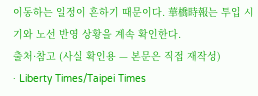이동하는 일정이 흔하기 때문이다. 華橋時報는 투입 시기와 노선 반영 상황을 계속 확인한다.
출처·참고 (사실 확인용 — 본문은 직접 재작성)
· Liberty Times/Taipei Times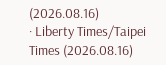(2026.08.16)
· Liberty Times/Taipei Times (2026.08.16)